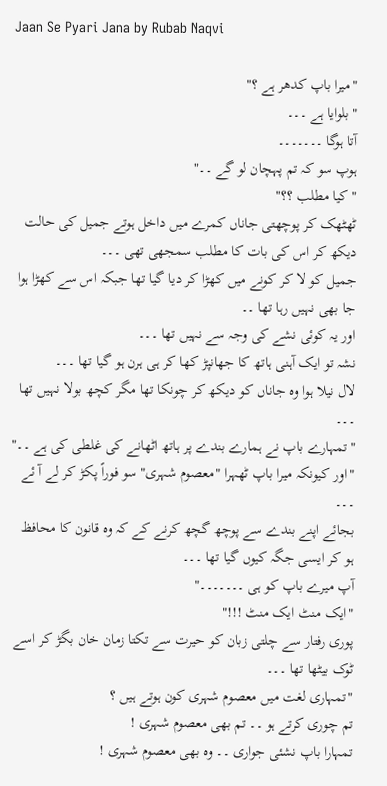Jaan Se Pyari Jana by Rubab Naqvi

"میرا باپ کدھر ہے ؟"
"بلوایا ہے ۔۔۔
آتا ہوگا ۔۔۔۔۔۔۔
ہوپ سو کہ تم پہچان لو گے ۔۔"
"کیا مطلب ؟؟"
ٹھٹھک کر پوچھتی جاناں کمرے میں داخل ہوتے جمیل کی حالت دیکھ کر اس کی بات کا مطلب سمجھی تھی ۔۔۔
جمیل کو لا کر کونے میں کھڑا کر دیا گیا تھا جبکہ اس سے کھڑا ہوا جا بھی نہیں رہا تھا ۔۔
اور یہ کوئی نشے کی وجہ سے نہیں تھا ۔۔۔
نشہ تو ایک آہنی ہاتھ کا جھانپڑ کھا کر ہی ہرن ہو گیا تھا ۔۔۔
لال نیلا ہوا وہ جاناں کو دیکھ کر چونکا تھا مگر کچھ بولا نہیں تھا ۔۔۔
"تمہارے باپ نے ہمارے بندے پر ہاتھ اٹھانے کی غلطی کی ہے ۔۔"
"اور کیونکہ میرا باپ ٹھہرا "معصوم شہری" سو فوراً پکڑ کر لے آ ئے ۔۔۔
بجائے اپنے بندے سے پوچھ گچھ کرنے کے کہ وہ قانون کا محافظ ہو کر ایسی جگہ کیوں گیا تھا ۔۔۔
آپ میرے باپ کو ہی ۔۔۔۔۔۔۔"
"ایک منٹ ایک منٹ !!!"
پوری رفتار سے چلتی زبان کو حیرت سے تکتا زمان خان بگڑ کر اسے ٹوک بیٹھا تھا ۔۔۔
"تمہاری لغت میں معصوم شہری کون ہوتے ہیں ؟
تم چوری کرتے ہو ۔۔ تم بھی معصوم شہری !
تمہارا باپ نشئی جواری ۔۔ وہ بھی معصوم شہری !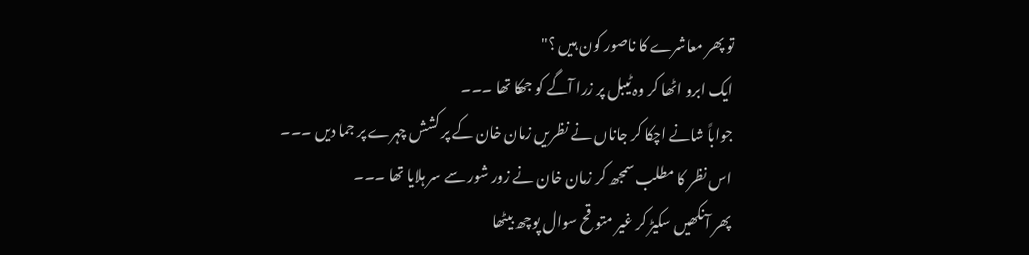تو پھر معاشرے کا ناصور کون ہیں ؟"
ایک ابرو اٹھا کر وہ ٹیبل پر زرا آگے کو جھکا تھا ۔۔۔
جواباً شانے اچکا کر جاناں نے نظریں زمان خان کے پر کشش چہرے پر جما دیں ۔۔۔
اس نظر کا مطلب سمجھ کر زمان خان نے زور شور سے سر ہلایا تھا ۔۔۔
پھر آنکھیں سکیڑ کر غیر متوقح سوال پوچھ بیٹھا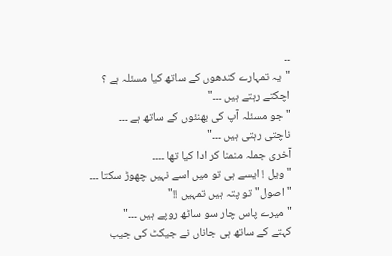۔۔
"یہ تمہارے کندھوں کے ساتھ کیا مسئلہ ہے ؟
اچکتے رہتے ہیں ۔۔۔"
"جو مسئلہ آپ کی بھنئوں کے ساتھ ہے ۔۔۔
ناچتی رہتی ہیں ۔۔۔"
آخری جملہ منمنا کر ادا کیا تھا ۔۔۔۔
"ویل ! ایسے ہی تو میں اسے نہیں چھوڑ سکتا ۔۔۔
"اصول" تو پتہ ہیں تمہیں !!"
"میرے پاس چار سو ساٹھ روپے ہیں ۔۔۔"
کہتے کے ساتھ ہی جاناں نے جیکٹ کی جیب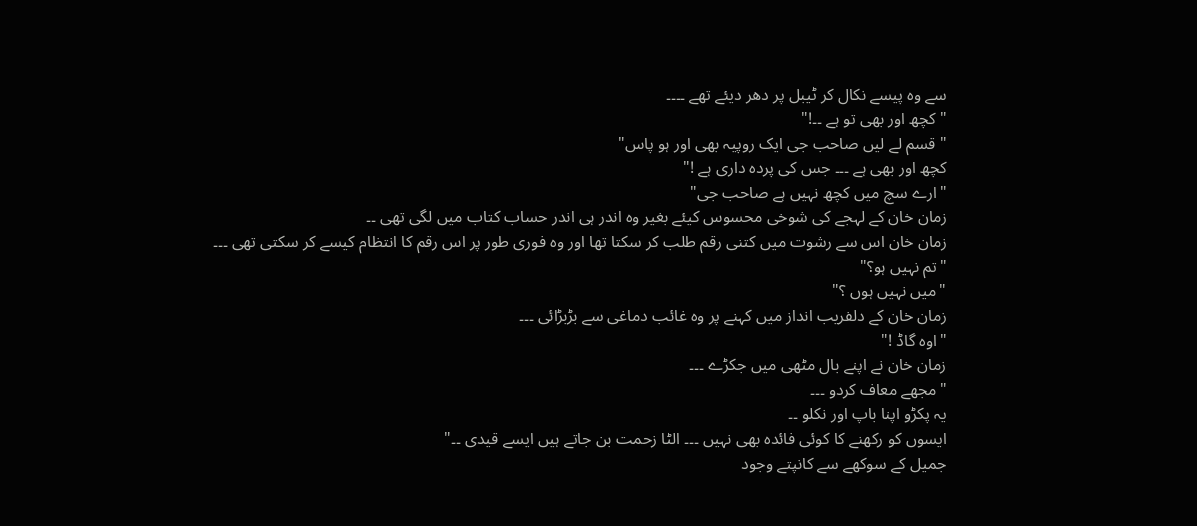سے وہ پیسے نکال کر ٹیبل پر دھر دیئے تھے ۔۔۔۔
"کچھ اور بھی تو ہے ۔۔!"
"قسم لے لیں صاحب جی ایک روپیہ بھی اور ہو پاس"
کچھ اور بھی ہے ۔۔۔ جس کی پردہ داری ہے !"
"ارے سچ میں کچھ نہیں ہے صاحب جی"
زمان خان کے لہجے کی شوخی محسوس کیئے بغیر وہ اندر ہی اندر حساب کتاب میں لگی تھی ۔۔
زمان خان اس سے رشوت میں کتنی رقم طلب کر سکتا تھا اور وہ فوری طور پر اس رقم کا انتظام کیسے کر سکتی تھی ۔۔۔
"تم نہیں ہو؟"
"میں نہیں ہوں ؟"
زمان خان کے دلفریب انداز میں کہنے پر وہ غائب دماغی سے بڑبڑائی ۔۔۔
"اوہ گاڈ !"
زمان خان نے اپنے بال مٹھی میں جکڑے ۔۔۔
"مجھے معاف کردو ۔۔۔
یہ پکڑو اپنا باپ اور نکلو ۔۔
ایسوں کو رکھنے کا کوئی فائدہ بھی نہیں ۔۔۔ الٹا زحمت بن جاتے ہیں ایسے قیدی ۔۔"
جمیل کے سوکھے سے کانپتے وجود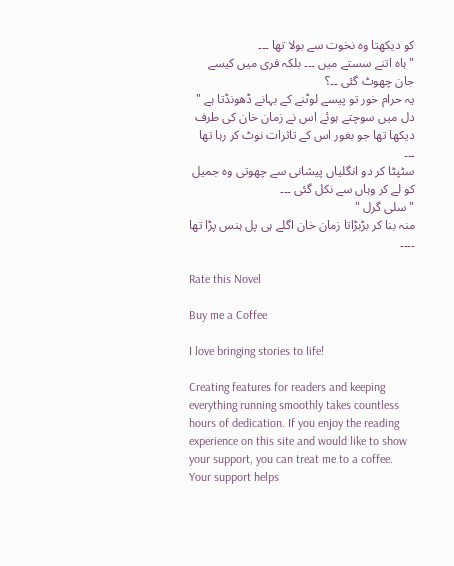کو دیکھتا وہ نخوت سے بولا تھا ۔۔۔
"ہاہ اتنے سستے میں ۔۔۔ بلکہ فری میں کیسے جان چھوٹ گئی ۔۔؟
یہ حرام خور تو پیسے لوٹنے کے بہانے ڈھونڈتا ہے "
دل میں سوچتے ہوئے اس نے زمان خان کی طرف دیکھا تھا جو بغور اس کے تاثرات نوٹ کر رہا تھا ۔۔۔
سٹپٹا کر دو انگلیاں پیشانی سے چھوتی وہ جمیل کو لے کر وہاں سے نکل گئی ۔۔۔
"سلی گرل "
منہ بنا کر بڑبڑاتا زمان خان اگلے ہی پل ہنس پڑا تھا ۔۔۔۔

Rate this Novel

Buy me a Coffee

I love bringing stories to life!

Creating features for readers and keeping everything running smoothly takes countless hours of dedication. If you enjoy the reading experience on this site and would like to show your support, you can treat me to a coffee. Your support helps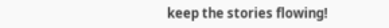keep the stories flowing!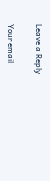Leave a Reply

Your email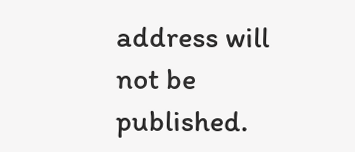address will not be published.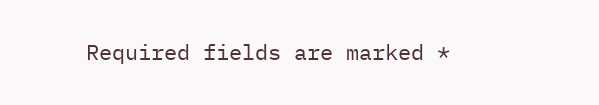Required fields are marked *